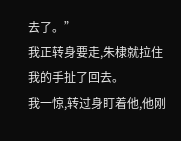去了。”
我正转身要走,朱棣就拉住我的手扯了回去。
我一惊,转过身盯着他,他刚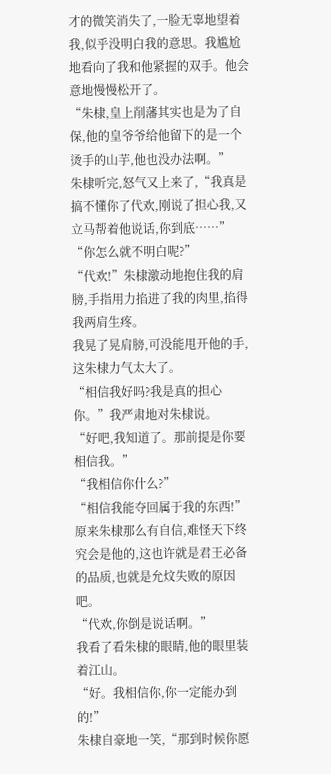才的微笑消失了,一脸无辜地望着我,似乎没明白我的意思。我尴尬地看向了我和他紧握的双手。他会意地慢慢松开了。
“朱棣,皇上削藩其实也是为了自保,他的皇爷爷给他留下的是一个烫手的山芋,他也没办法啊。”
朱棣听完,怒气又上来了,“我真是搞不懂你了代欢,刚说了担心我,又立马帮着他说话,你到底……”
“你怎么就不明白呢?”
“代欢!”朱棣激动地抱住我的肩膀,手指用力掐进了我的肉里,掐得我两肩生疼。
我晃了晃肩膀,可没能甩开他的手,这朱棣力气太大了。
“相信我好吗?我是真的担心你。”我严肃地对朱棣说。
“好吧,我知道了。那前提是你要相信我。”
“我相信你什么?”
“相信我能夺回属于我的东西!”
原来朱棣那么有自信,难怪天下终究会是他的,这也许就是君王必备的品质,也就是允炆失败的原因吧。
“代欢,你倒是说话啊。”
我看了看朱棣的眼睛,他的眼里装着江山。
“好。我相信你,你一定能办到的!”
朱棣自豪地一笑,“那到时候你愿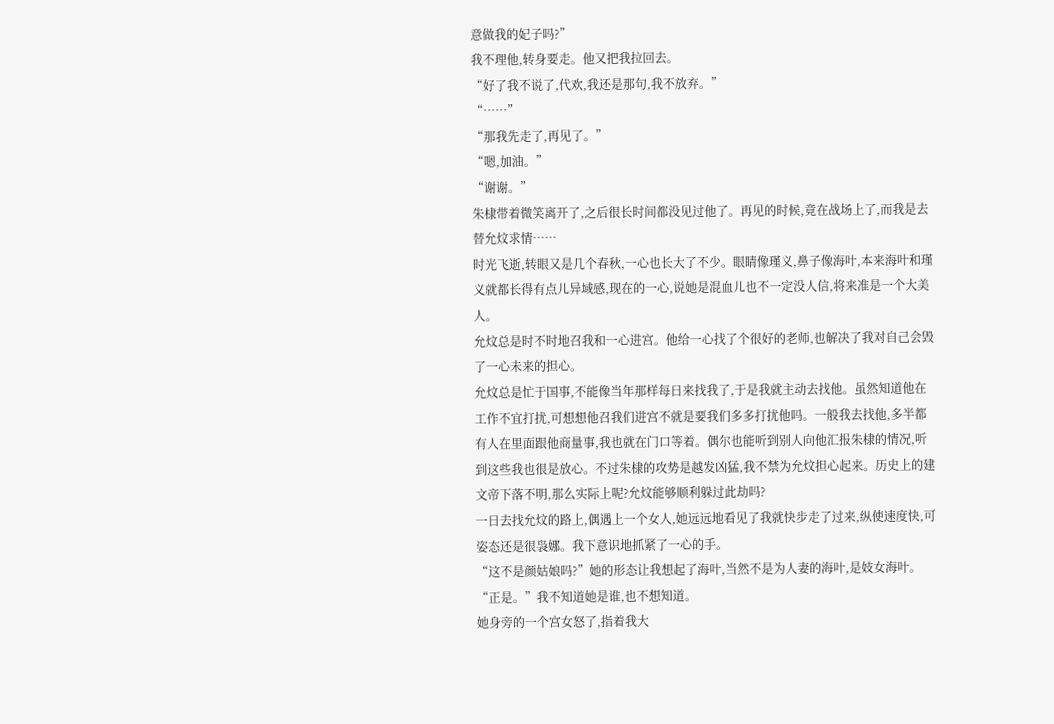意做我的妃子吗?”
我不理他,转身要走。他又把我拉回去。
“好了我不说了,代欢,我还是那句,我不放弃。”
“……”
“那我先走了,再见了。”
“嗯,加油。”
“谢谢。”
朱棣带着微笑离开了,之后很长时间都没见过他了。再见的时候,竟在战场上了,而我是去替允炆求情……
时光飞逝,转眼又是几个春秋,一心也长大了不少。眼睛像瑾义,鼻子像海叶,本来海叶和瑾义就都长得有点儿异域感,现在的一心,说她是混血儿也不一定没人信,将来准是一个大美人。
允炆总是时不时地召我和一心进宫。他给一心找了个很好的老师,也解决了我对自己会毁了一心未来的担心。
允炆总是忙于国事,不能像当年那样每日来找我了,于是我就主动去找他。虽然知道他在工作不宜打扰,可想想他召我们进宫不就是要我们多多打扰他吗。一般我去找他,多半都有人在里面跟他商量事,我也就在门口等着。偶尔也能听到别人向他汇报朱棣的情况,听到这些我也很是放心。不过朱棣的攻势是越发凶猛,我不禁为允炆担心起来。历史上的建文帝下落不明,那么实际上呢?允炆能够顺利躲过此劫吗?
一日去找允炆的路上,偶遇上一个女人,她远远地看见了我就快步走了过来,纵使速度快,可姿态还是很袅娜。我下意识地抓紧了一心的手。
“这不是颜姑娘吗?”她的形态让我想起了海叶,当然不是为人妻的海叶,是妓女海叶。
“正是。”我不知道她是谁,也不想知道。
她身旁的一个宫女怒了,指着我大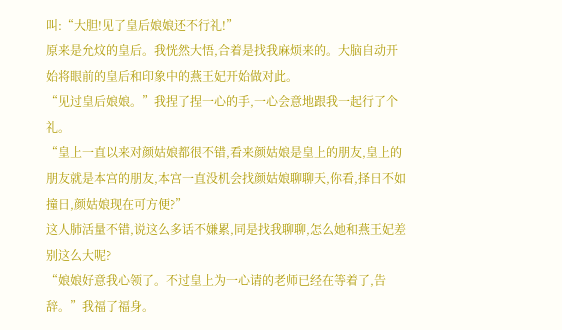叫:“大胆!见了皇后娘娘还不行礼!”
原来是允炆的皇后。我恍然大悟,合着是找我麻烦来的。大脑自动开始将眼前的皇后和印象中的燕王妃开始做对此。
“见过皇后娘娘。”我捏了捏一心的手,一心会意地跟我一起行了个礼。
“皇上一直以来对颜姑娘都很不错,看来颜姑娘是皇上的朋友,皇上的朋友就是本宫的朋友,本宫一直没机会找颜姑娘聊聊天,你看,择日不如撞日,颜姑娘现在可方便?”
这人肺活量不错,说这么多话不嫌累,同是找我聊聊,怎么她和燕王妃差别这么大呢?
“娘娘好意我心领了。不过皇上为一心请的老师已经在等着了,告辞。”我福了福身。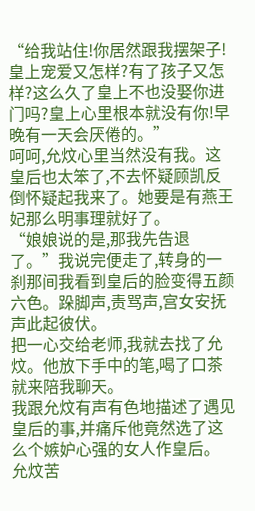“给我站住!你居然跟我摆架子!皇上宠爱又怎样?有了孩子又怎样?这么久了皇上不也没娶你进门吗?皇上心里根本就没有你!早晚有一天会厌倦的。”
呵呵,允炆心里当然没有我。这皇后也太笨了,不去怀疑顾凯反倒怀疑起我来了。她要是有燕王妃那么明事理就好了。
“娘娘说的是,那我先告退了。”我说完便走了,转身的一刹那间我看到皇后的脸变得五颜六色。跺脚声,责骂声,宫女安抚声此起彼伏。
把一心交给老师,我就去找了允炆。他放下手中的笔,喝了口茶就来陪我聊天。
我跟允炆有声有色地描述了遇见皇后的事,并痛斥他竟然选了这么个嫉妒心强的女人作皇后。
允炆苦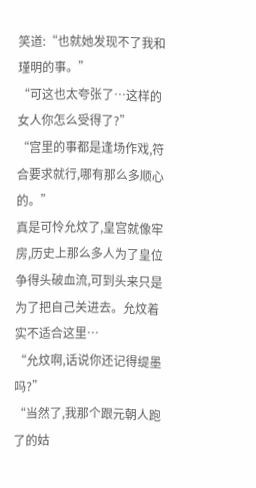笑道:“也就她发现不了我和瑾明的事。”
“可这也太夸张了…这样的女人你怎么受得了?”
“宫里的事都是逢场作戏,符合要求就行,哪有那么多顺心的。”
真是可怜允炆了,皇宫就像牢房,历史上那么多人为了皇位争得头破血流,可到头来只是为了把自己关进去。允炆着实不适合这里…
“允炆啊,话说你还记得缇墨吗?”
“当然了,我那个跟元朝人跑了的姑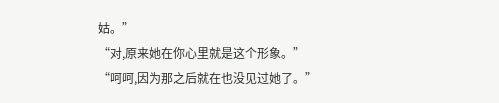姑。”
“对,原来她在你心里就是这个形象。”
“呵呵,因为那之后就在也没见过她了。”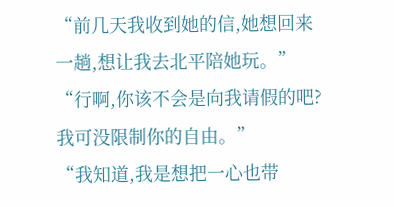“前几天我收到她的信,她想回来一趟,想让我去北平陪她玩。”
“行啊,你该不会是向我请假的吧?我可没限制你的自由。”
“我知道,我是想把一心也带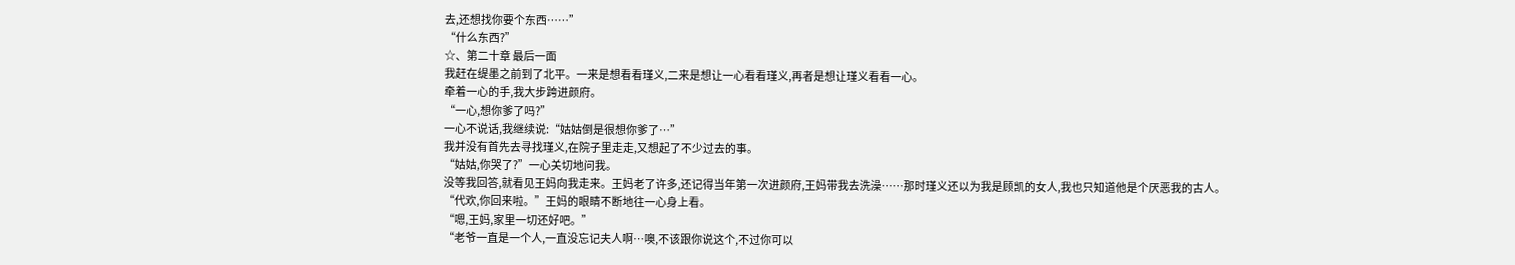去,还想找你要个东西……”
“什么东西?”
☆、第二十章 最后一面
我赶在缇墨之前到了北平。一来是想看看瑾义,二来是想让一心看看瑾义,再者是想让瑾义看看一心。
牵着一心的手,我大步跨进颜府。
“一心,想你爹了吗?”
一心不说话,我继续说:“姑姑倒是很想你爹了…”
我并没有首先去寻找瑾义,在院子里走走,又想起了不少过去的事。
“姑姑,你哭了?”一心关切地问我。
没等我回答,就看见王妈向我走来。王妈老了许多,还记得当年第一次进颜府,王妈带我去洗澡……那时瑾义还以为我是顾凯的女人,我也只知道他是个厌恶我的古人。
“代欢,你回来啦。”王妈的眼睛不断地往一心身上看。
“嗯,王妈,家里一切还好吧。”
“老爷一直是一个人,一直没忘记夫人啊…噢,不该跟你说这个,不过你可以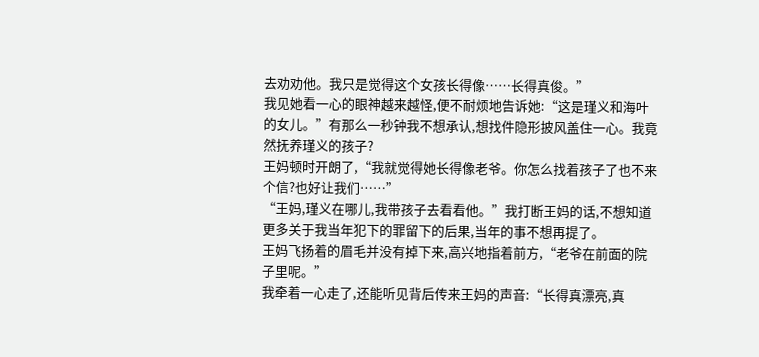去劝劝他。我只是觉得这个女孩长得像……长得真俊。”
我见她看一心的眼神越来越怪,便不耐烦地告诉她:“这是瑾义和海叶的女儿。”有那么一秒钟我不想承认,想找件隐形披风盖住一心。我竟然抚养瑾义的孩子?
王妈顿时开朗了,“我就觉得她长得像老爷。你怎么找着孩子了也不来个信?也好让我们……”
“王妈,瑾义在哪儿,我带孩子去看看他。”我打断王妈的话,不想知道更多关于我当年犯下的罪留下的后果,当年的事不想再提了。
王妈飞扬着的眉毛并没有掉下来,高兴地指着前方,“老爷在前面的院子里呢。”
我牵着一心走了,还能听见背后传来王妈的声音:“长得真漂亮,真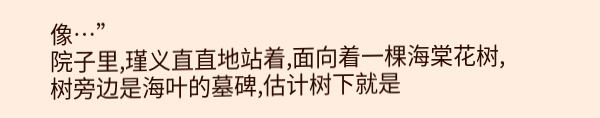像…”
院子里,瑾义直直地站着,面向着一棵海棠花树,树旁边是海叶的墓碑,估计树下就是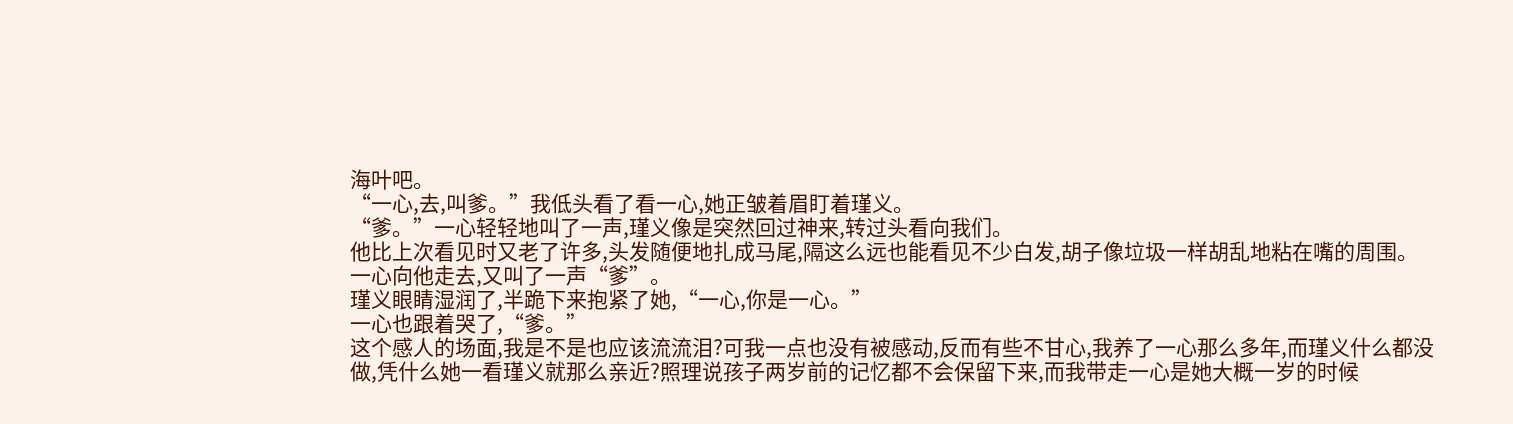海叶吧。
“一心,去,叫爹。”我低头看了看一心,她正皱着眉盯着瑾义。
“爹。”一心轻轻地叫了一声,瑾义像是突然回过神来,转过头看向我们。
他比上次看见时又老了许多,头发随便地扎成马尾,隔这么远也能看见不少白发,胡子像垃圾一样胡乱地粘在嘴的周围。
一心向他走去,又叫了一声“爹”。
瑾义眼睛湿润了,半跪下来抱紧了她,“一心,你是一心。”
一心也跟着哭了,“爹。”
这个感人的场面,我是不是也应该流流泪?可我一点也没有被感动,反而有些不甘心,我养了一心那么多年,而瑾义什么都没做,凭什么她一看瑾义就那么亲近?照理说孩子两岁前的记忆都不会保留下来,而我带走一心是她大概一岁的时候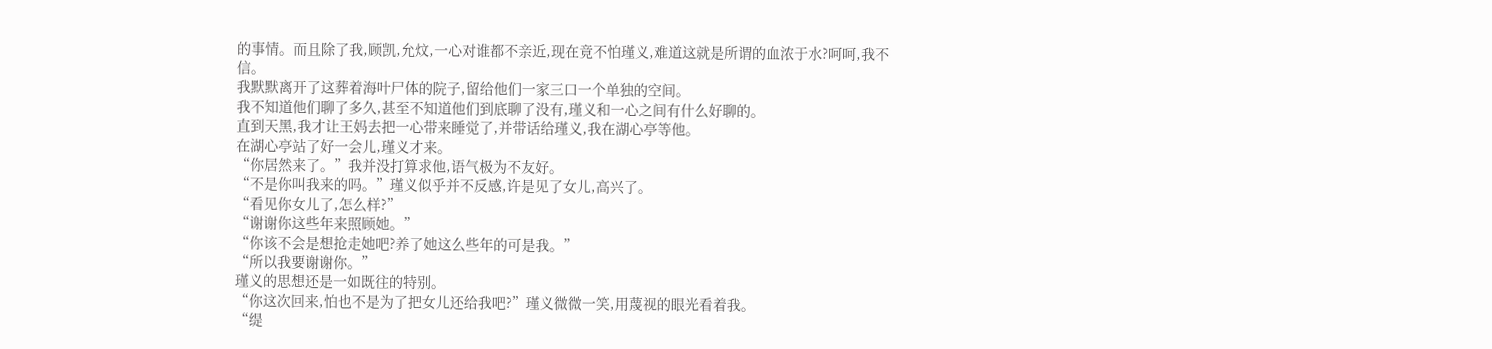的事情。而且除了我,顾凯,允炆,一心对谁都不亲近,现在竟不怕瑾义,难道这就是所谓的血浓于水?呵呵,我不信。
我默默离开了这葬着海叶尸体的院子,留给他们一家三口一个单独的空间。
我不知道他们聊了多久,甚至不知道他们到底聊了没有,瑾义和一心之间有什么好聊的。
直到天黑,我才让王妈去把一心带来睡觉了,并带话给瑾义,我在湖心亭等他。
在湖心亭站了好一会儿,瑾义才来。
“你居然来了。”我并没打算求他,语气极为不友好。
“不是你叫我来的吗。”瑾义似乎并不反感,许是见了女儿,高兴了。
“看见你女儿了,怎么样?”
“谢谢你这些年来照顾她。”
“你该不会是想抢走她吧?养了她这么些年的可是我。”
“所以我要谢谢你。”
瑾义的思想还是一如既往的特别。
“你这次回来,怕也不是为了把女儿还给我吧?”瑾义微微一笑,用蔑视的眼光看着我。
“缇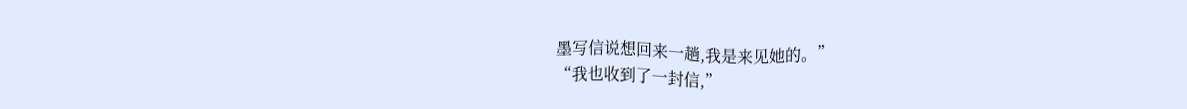墨写信说想回来一趟,我是来见她的。”
“我也收到了一封信,”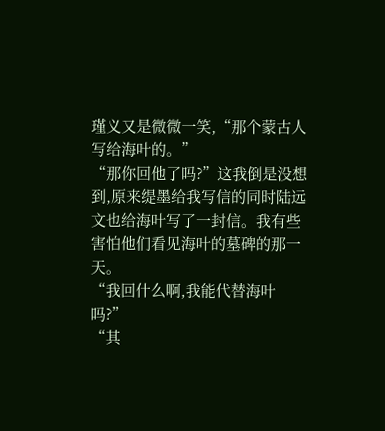瑾义又是微微一笑,“那个蒙古人写给海叶的。”
“那你回他了吗?”这我倒是没想到,原来缇墨给我写信的同时陆远文也给海叶写了一封信。我有些害怕他们看见海叶的墓碑的那一天。
“我回什么啊,我能代替海叶吗?”
“其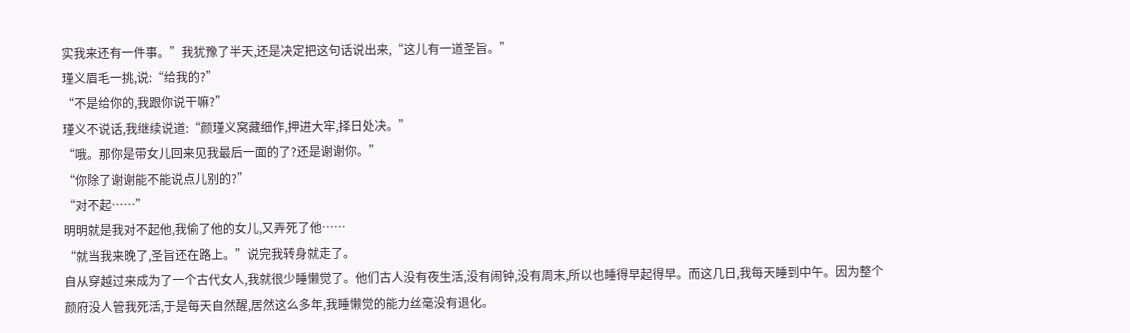实我来还有一件事。”我犹豫了半天,还是决定把这句话说出来,“这儿有一道圣旨。”
瑾义眉毛一挑,说:“给我的?”
“不是给你的,我跟你说干嘛?”
瑾义不说话,我继续说道:“颜瑾义窝藏细作,押进大牢,择日处决。”
“哦。那你是带女儿回来见我最后一面的了?还是谢谢你。”
“你除了谢谢能不能说点儿别的?”
“对不起……”
明明就是我对不起他,我偷了他的女儿,又弄死了他……
“就当我来晚了,圣旨还在路上。”说完我转身就走了。
自从穿越过来成为了一个古代女人,我就很少睡懒觉了。他们古人没有夜生活,没有闹钟,没有周末,所以也睡得早起得早。而这几日,我每天睡到中午。因为整个颜府没人管我死活,于是每天自然醒,居然这么多年,我睡懒觉的能力丝毫没有退化。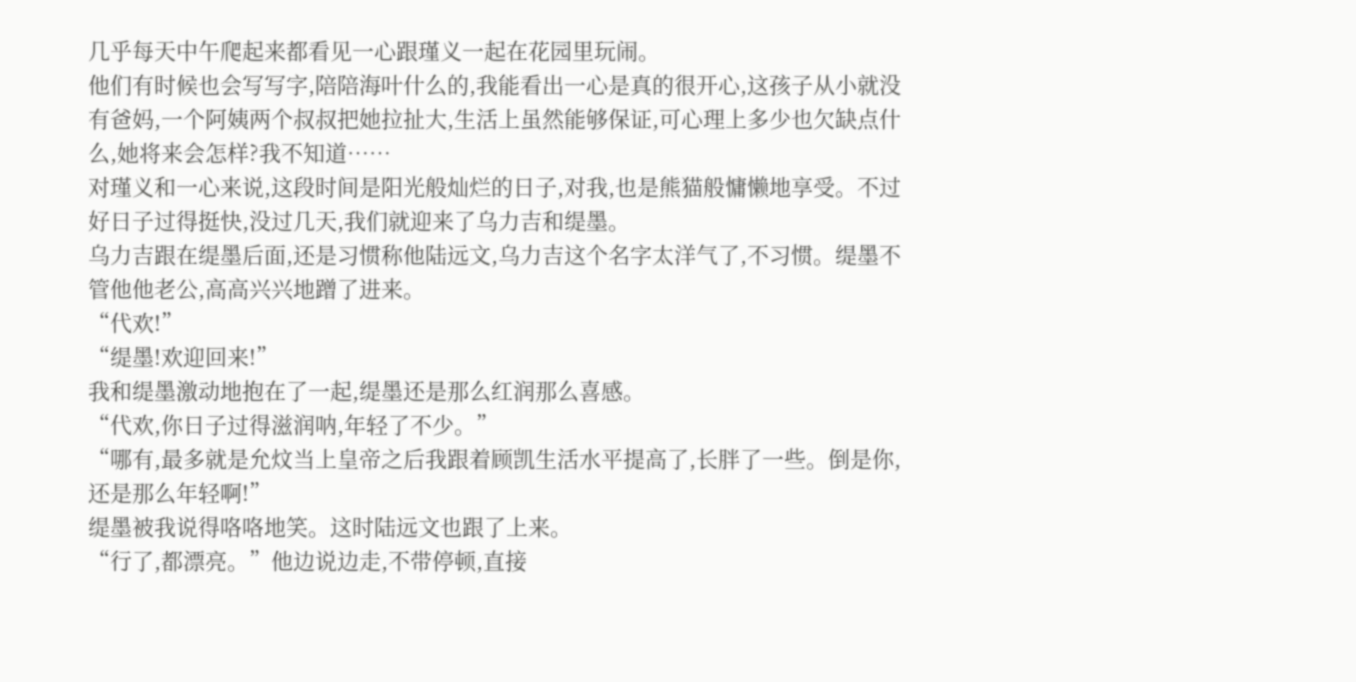几乎每天中午爬起来都看见一心跟瑾义一起在花园里玩闹。
他们有时候也会写写字,陪陪海叶什么的,我能看出一心是真的很开心,这孩子从小就没有爸妈,一个阿姨两个叔叔把她拉扯大,生活上虽然能够保证,可心理上多少也欠缺点什么,她将来会怎样?我不知道……
对瑾义和一心来说,这段时间是阳光般灿烂的日子,对我,也是熊猫般慵懒地享受。不过好日子过得挺快,没过几天,我们就迎来了乌力吉和缇墨。
乌力吉跟在缇墨后面,还是习惯称他陆远文,乌力吉这个名字太洋气了,不习惯。缇墨不管他他老公,高高兴兴地蹭了进来。
“代欢!”
“缇墨!欢迎回来!”
我和缇墨激动地抱在了一起,缇墨还是那么红润那么喜感。
“代欢,你日子过得滋润呐,年轻了不少。”
“哪有,最多就是允炆当上皇帝之后我跟着顾凯生活水平提高了,长胖了一些。倒是你,还是那么年轻啊!”
缇墨被我说得咯咯地笑。这时陆远文也跟了上来。
“行了,都漂亮。”他边说边走,不带停顿,直接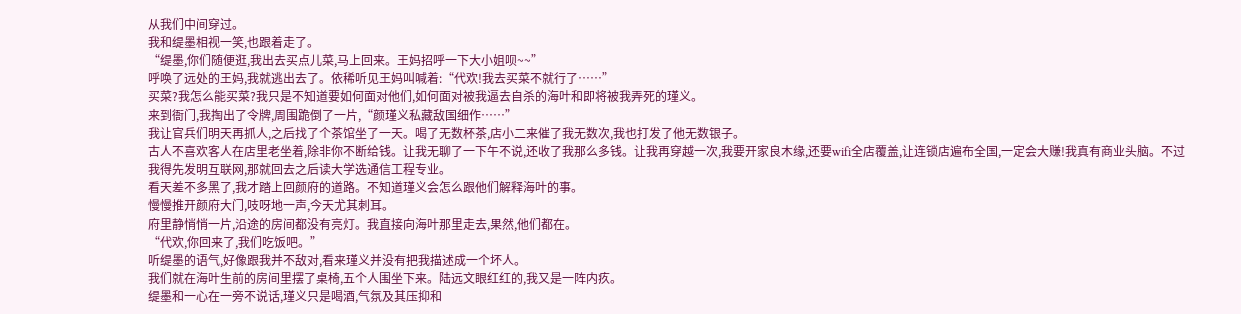从我们中间穿过。
我和缇墨相视一笑,也跟着走了。
“缇墨,你们随便逛,我出去买点儿菜,马上回来。王妈招呼一下大小姐呗~~”
呼唤了远处的王妈,我就逃出去了。依稀听见王妈叫喊着:“代欢!我去买菜不就行了……”
买菜?我怎么能买菜?我只是不知道要如何面对他们,如何面对被我逼去自杀的海叶和即将被我弄死的瑾义。
来到衙门,我掏出了令牌,周围跪倒了一片,“颜瑾义私藏敌国细作……”
我让官兵们明天再抓人,之后找了个茶馆坐了一天。喝了无数杯茶,店小二来催了我无数次,我也打发了他无数银子。
古人不喜欢客人在店里老坐着,除非你不断给钱。让我无聊了一下午不说,还收了我那么多钱。让我再穿越一次,我要开家良木缘,还要wifi全店覆盖,让连锁店遍布全国,一定会大赚!我真有商业头脑。不过我得先发明互联网,那就回去之后读大学选通信工程专业。
看天差不多黑了,我才踏上回颜府的道路。不知道瑾义会怎么跟他们解释海叶的事。
慢慢推开颜府大门,吱呀地一声,今天尤其刺耳。
府里静悄悄一片,沿途的房间都没有亮灯。我直接向海叶那里走去,果然,他们都在。
“代欢,你回来了,我们吃饭吧。”
听缇墨的语气,好像跟我并不敌对,看来瑾义并没有把我描述成一个坏人。
我们就在海叶生前的房间里摆了桌椅,五个人围坐下来。陆远文眼红红的,我又是一阵内疚。
缇墨和一心在一旁不说话,瑾义只是喝酒,气氛及其压抑和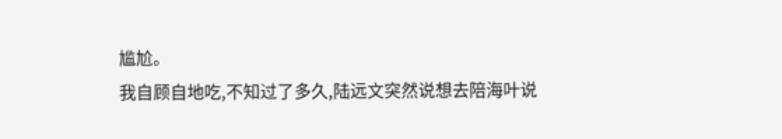尴尬。
我自顾自地吃,不知过了多久,陆远文突然说想去陪海叶说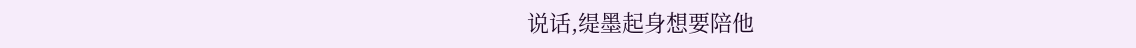说话,缇墨起身想要陪他